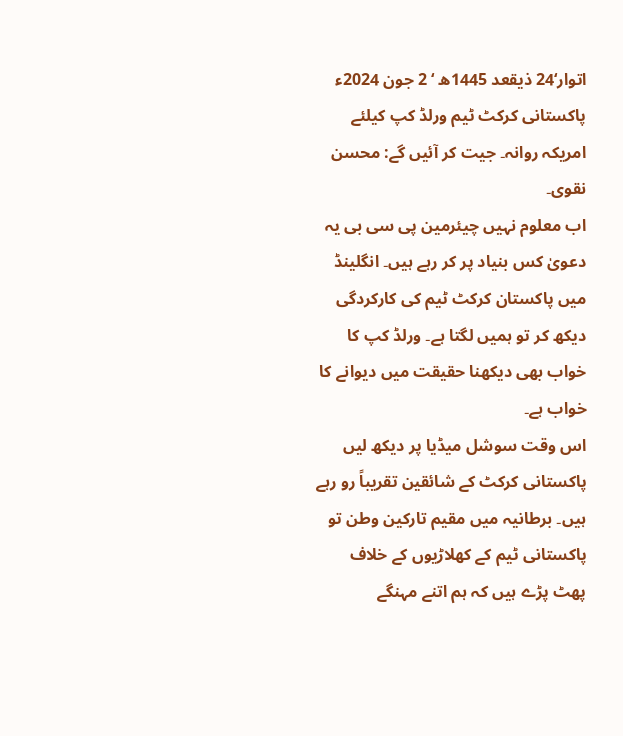اتوار‘24 ذیقعد 1445ھ ‘ 2 جون 2024ء
پاکستانی کرکٹ ٹیم ورلڈ کپ کیلئے امریکہ روانہ۔ جیت کر آئیں گے: محسن نقوی۔
اب معلوم نہیں چیئرمین پی سی بی یہ دعویٰ کس بنیاد پر کر رہے ہیں۔ انگلینڈ میں پاکستان کرکٹ ٹیم کی کارکردگی دیکھ کر تو ہمیں لگتا ہے۔ ورلڈ کپ کا خواب بھی دیکھنا حقیقت میں دیوانے کا خواب ہے۔
اس وقت سوشل میڈیا پر دیکھ لیں پاکستانی کرکٹ کے شائقین تقریباً رو رہے ہیں۔ برطانیہ میں مقیم تارکین وطن تو پاکستانی ٹیم کے کھلاڑیوں کے خلاف پھٹ پڑے ہیں کہ ہم اتنے مہنگے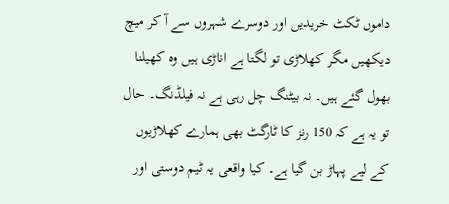داموں ٹکٹ خریدیں اور دوسرے شہروں سے آ کر میچ دیکھیں مگر کھلاڑی تو لگتا ہے اناڑی ہیں وہ کھیلنا بھول گئے ہیں۔ نہ بیٹنگ چل رہی ہے نہ فیلڈنگ۔ حال تو یہ ہے کہ 150 رنز کا ٹارگٹ بھی ہمارے کھلاڑیوں کے لیے پہاڑ بن گیا ہے۔ کیا واقعی یہ ٹیم دوستی اور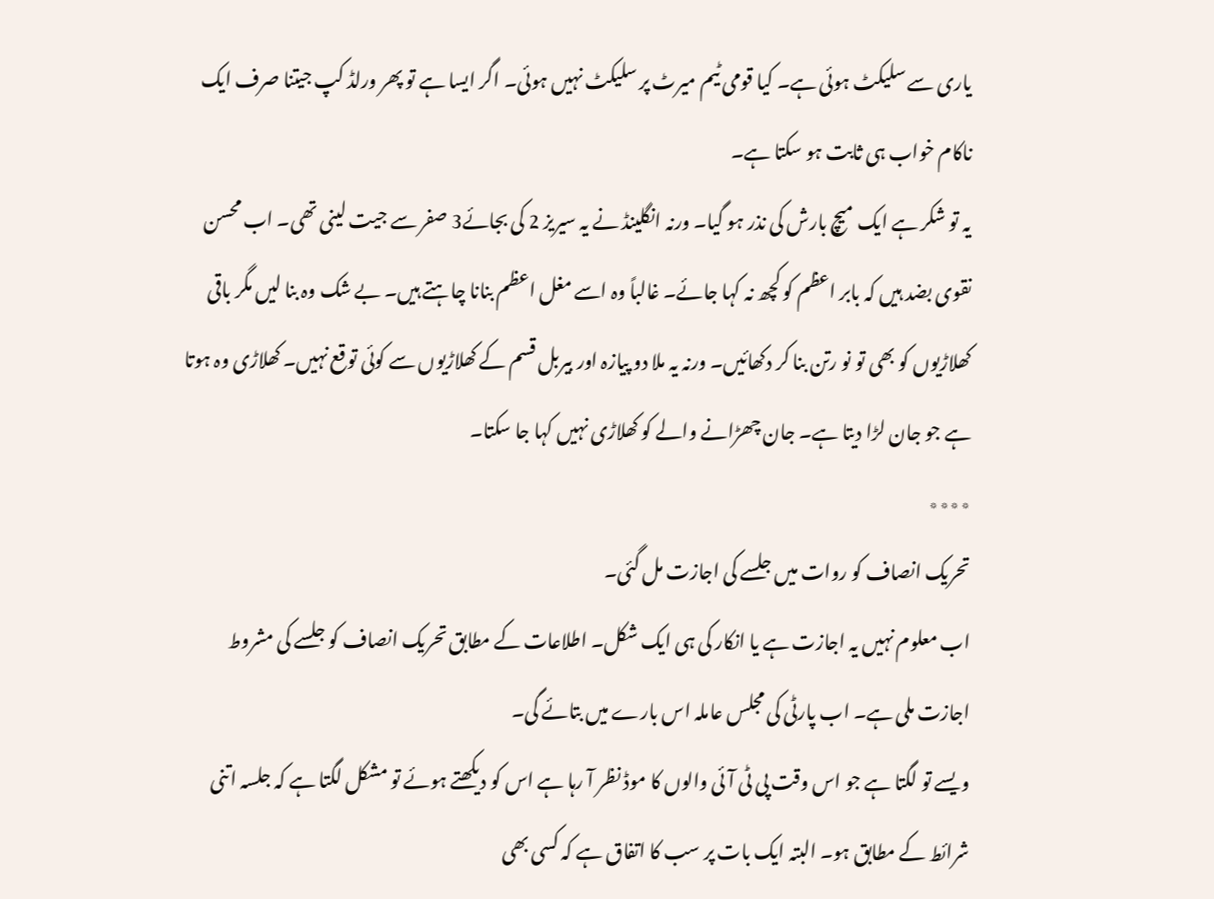یاری سے سلیکٹ ہوئی ہے۔ کیا قومی ٹیم میرٹ پر سلیکٹ نہیں ہوئی۔ اگر ایسا ہے تو پھر ورلڈ کپ جیتنا صرف ایک ناکام خواب ہی ثابت ہو سکتا ہے۔
یہ تو شکر ہے ایک میچ بارش کی نذر ہو گیا۔ ورنہ انگلینڈ نے یہ سیریز 2 کی بجائے3 صفر سے جیت لینی تھی۔ اب محسن نقوی بضد ہیں کہ بابر اعظم کو کچھ نہ کہا جائے۔ غالباً وہ اسے مغل اعظم بنانا چاہتے ہیں۔ بے شک وہ بنا لیں مگر باقی کھلاڑیوں کو بھی تو نو رتن بنا کر دکھائیں۔ ورنہ یہ ملا دو پیازہ اور بیربل قسم کے کھلاڑیوں سے کوئی توقع نہیں۔ کھلاڑی وہ ہوتا ہے جو جان لڑا دیتا ہے۔ جان چھڑانے والے کو کھلاڑی نہیں کہا جا سکتا۔
٭٭٭٭
تحریک انصاف کو روات میں جلسے کی اجازت مل گئی۔
اب معلوم نہیں یہ اجازت ہے یا انکار کی ہی ایک شکل۔ اطلاعات کے مطابق تحریک انصاف کو جلسے کی مشروط اجازت ملی ہے۔ اب پارٹی کی مجلس عاملہ اس بارے میں بتائے گی۔
ویسے تو لگتا ہے جو اس وقت پی ٹی آئی والوں کا موڈ نظر آ رہا ہے اس کو دیکھتے ہوئے تو مشکل لگتا ہے کہ جلسہ اتنی شرائط کے مطابق ہو۔ البتہ ایک بات پر سب کا اتفاق ہے کہ کسی بھی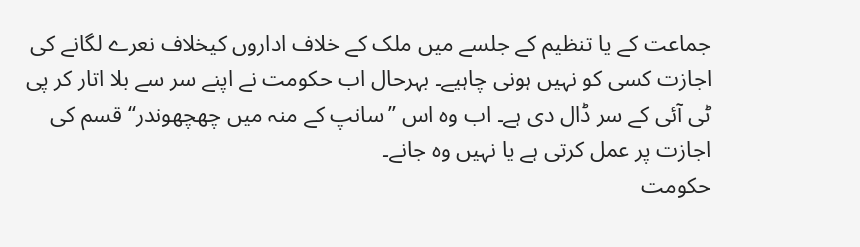جماعت کے یا تنظیم کے جلسے میں ملک کے خلاف اداروں کیخلاف نعرے لگانے کی اجازت کسی کو نہیں ہونی چاہیے۔ بہرحال اب حکومت نے اپنے سر سے بلا اتار کر پی ٹی آئی کے سر ڈال دی ہے۔ اب وہ اس ’’سانپ کے منہ میں چھچھوندر‘‘ قسم کی اجازت پر عمل کرتی ہے یا نہیں وہ جانے۔
حکومت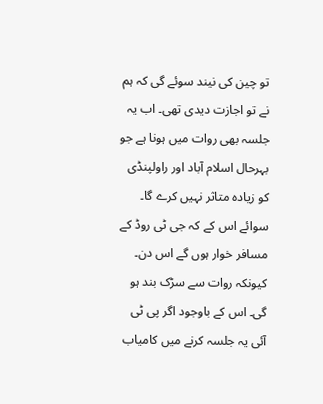تو چین کی نیند سوئے گی کہ ہم نے تو اجازت دیدی تھی۔ اب یہ جلسہ بھی روات میں ہونا ہے جو بہرحال اسلام آباد اور راولپنڈی کو زیادہ متاثر نہیں کرے گا۔ سوائے اس کے کہ جی ٹی روڈ کے مسافر خوار ہوں گے اس دن۔ کیونکہ روات سے سڑک بند ہو گی۔ اس کے باوجود اگر پی ٹی آئی یہ جلسہ کرنے میں کامیاب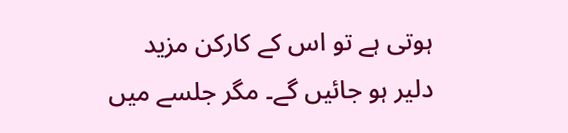ہوتی ہے تو اس کے کارکن مزید دلیر ہو جائیں گے۔ مگر جلسے میں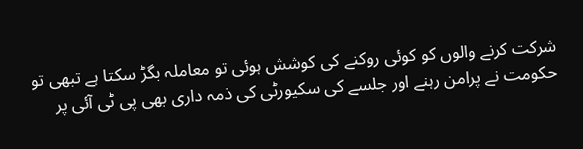شرکت کرنے والوں کو کوئی روکنے کی کوشش ہوئی تو معاملہ بگڑ سکتا ہے تبھی تو حکومت نے پرامن رہنے اور جلسے کی سکیورٹی کی ذمہ داری بھی پی ٹی آئی پر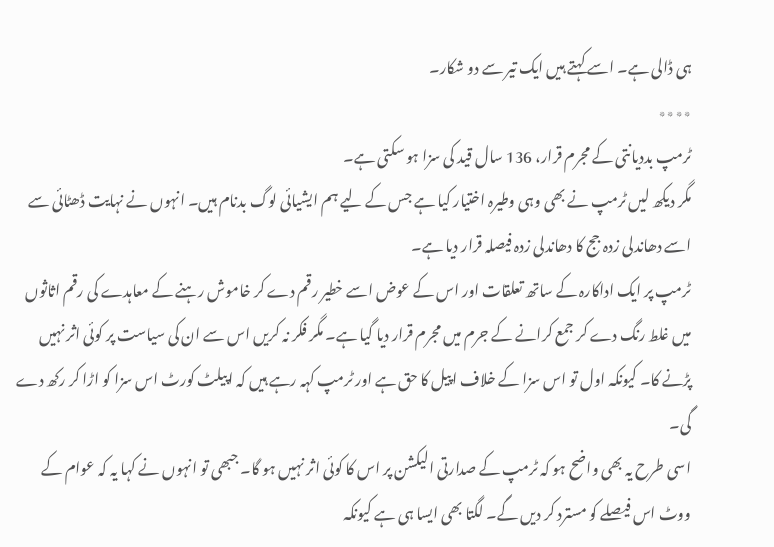ہی ڈالی ہے۔ اسے کہتے ہیں ایک تیر سے دو شکار۔
٭٭٭٭
ٹرمپ بددیانتی کے مجرم قرار، 136 سال قید کی سزا ہو سکتی ہے۔
مگر دیکھ لیں ٹرمپ نے بھی وہی وطیرہ اختیار کیا ہے جس کے لیے ہم ایشیائی لوگ بدنام ہیں۔ انہوں نے نہایت ڈھٹائی سے اسے دھاندلی زدہ جج کا دھاندلی زدہ فیصلہ قرار دیا ہے۔
ٹرمپ پر ایک اداکارہ کے ساتھ تعلقات اور اس کے عوض اسے خطیر رقم دے کر خاموش رہنے کے معاہدے کی رقم اثاثوں میں غلط رنگ دے کر جمع کرانے کے جرم میں مجرم قرار دیا گیا ہے۔ مگر فکر نہ کریں اس سے ان کی سیاست پر کوئی اثر نہیں پڑنے کا۔ کیونکہ اول تو اس سزا کے خلاف اپیل کا حق ہے اور ٹرمپ کہہ رہے ہیں کہ اپیلٹ کورٹ اس سزا کو اڑا کر رکھ دے گی۔
اسی طرح یہ بھی واضح ہو کہ ٹرمپ کے صدارتی الیکشن پر اس کا کوئی اثر نہیں ہو گا۔ جبھی تو انہوں نے کہا یہ کہ عوام کے ووٹ اس فیصلے کو مسترد کر دیں گے۔ لگتا بھی ایسا ہی ہے کیونکہ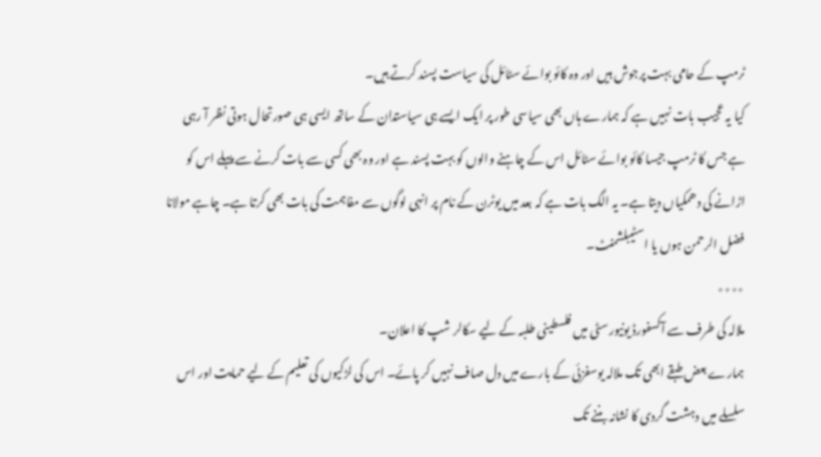ٹرمپ کے حامی بہت پرجوش ہیں اور وہ کائو بوائے سٹائل کی سیاست پسند کرتے ہیں۔
کیا یہ عجیب بات نہیں ہے کہ ہمارے ہاں بھی سیاسی طور پر ایک ایسے ہی سیاستدان کے ساتھ ایسی ہی صورتحال ہوتی نظر آ رہی ہے جس کا ٹرمپ جیسا کائو بوائے سٹائل اس کے چاہنے والوں کو بہت پسند ہے اور وہ بھی کسی سے بات کرنے سے پہلے اس کو اڑانے کی دھمکیاں دیتا ہے۔ یہ الگ بات ہے کہ بعد میں یوٹرن کے نام پر انہی لوگوں سے مفاہمت کی بات بھی کرتا ہے۔ چاہے مولانا فضل الرحمن ہوں یا اسٹیبلشمنٹ۔
٭٭٭٭
ملالہ کی طرف سے آکسفورڈ یونیورسٹی میں فلسطینی طلبہ کے لیے سکالر شپ کا اعلان۔
ہمارے بعض طبقے ابھی تک ملالہ یوسفزئی کے بارے میں دل صاف نہیں کر پائے۔ اس کی لڑکیوں کی تعلیم کے لیے حمایت اور اس سلسلے میں دہشت گردی کا نشانہ بننے تک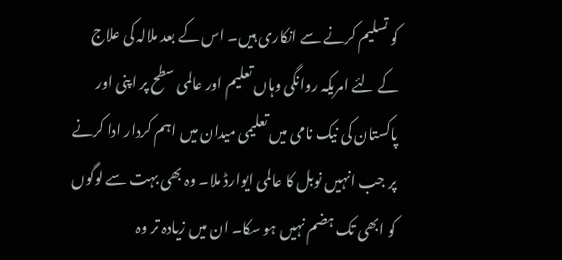کو تسلیم کرنے سے انکاری ہیں۔ اس کے بعد ملالہ کی علاج کے لئے امریکہ روانگی وہاں تعلیم اور عالمی سطح پر اپنی اور پاکستان کی نیک نامی میں تعلیمی میدان میں اہم کردار ادا کرنے پر جب انہیں نوبل کا عالمی ایوارڈ ملا۔ وہ بھی بہت سے لوگوں کو ابھی تک ہضم نہیں ہو سکا۔ ان میں زیادہ تر وہ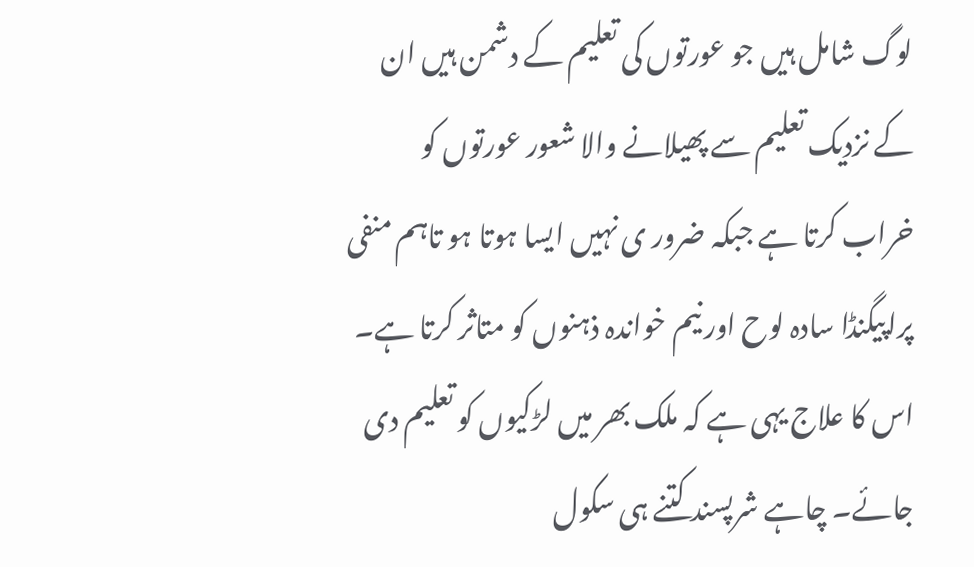لوگ شامل ہیں جو عورتوں کی تعلیم کے دشمن ہیں ان کے نزدیک تعلیم سے پھیلانے والا شعور عورتوں کو خراب کرتا ہے جبکہ ضرور ی نہیں ایسا ہوتا ہو تاہم منفی پراپیگنڈا سادہ لوح اور نیم خواندہ ذہنوں کو متاثر کرتا ہے۔ اس کا علاج یہی ہے کہ ملک بھر میں لڑکیوں کو تعلیم دی جائے۔ چاہے شرپسند کتنے ہی سکول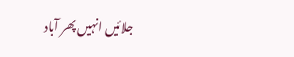جلائیں انہیں پھر آباد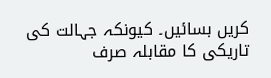کریں بسائیں۔ کیونکہ جہالت کی تاریکی کا مقابلہ صرف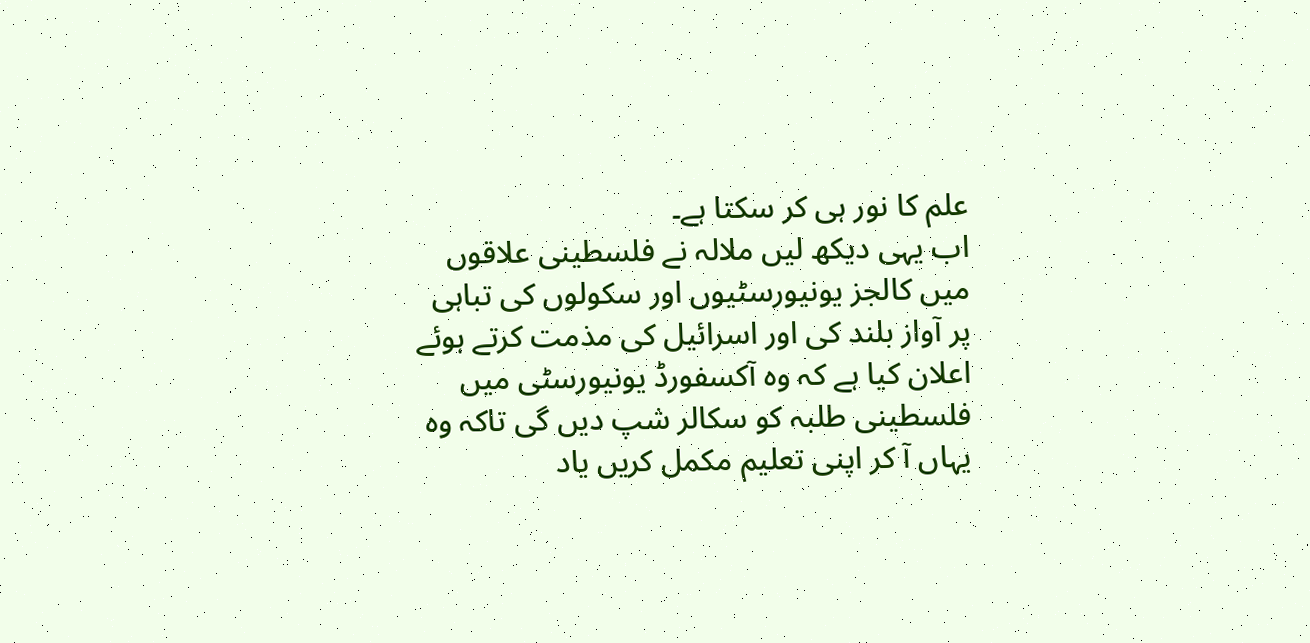علم کا نور ہی کر سکتا ہے۔
اب یہی دیکھ لیں ملالہ نے فلسطینی علاقوں میں کالجز یونیورسٹیوں اور سکولوں کی تباہی پر آواز بلند کی اور اسرائیل کی مذمت کرتے ہوئے اعلان کیا ہے کہ وہ آکسفورڈ یونیورسٹی میں فلسطینی طلبہ کو سکالر شپ دیں گی تاکہ وہ یہاں آ کر اپنی تعلیم مکمل کریں یاد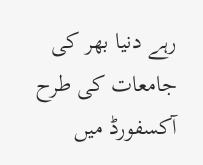رہے دنیا بھر کی جامعات کی طرح آکسفورڈ میں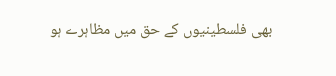بھی فلسطینیوں کے حق میں مظاہرے ہو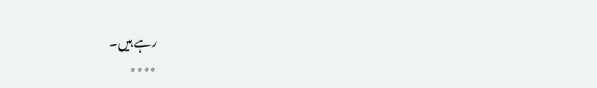رہے ہیں۔
٭٭٭٭